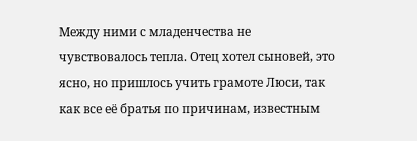Между ними с младенчества не чувствовалось тепла. Отец хотел сыновей, это ясно, но пришлось учить грамоте Люси, так как все её братья по причинам, известным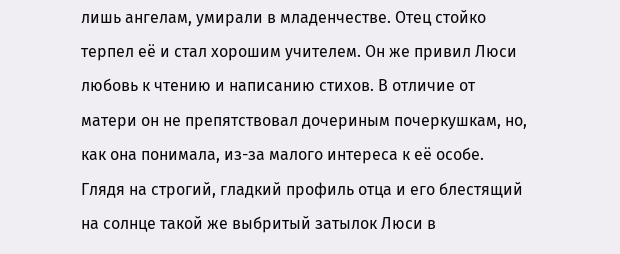лишь ангелам, умирали в младенчестве. Отец стойко терпел её и стал хорошим учителем. Он же привил Люси любовь к чтению и написанию стихов. В отличие от матери он не препятствовал дочериным почеркушкам, но, как она понимала, из-за малого интереса к её особе. Глядя на строгий, гладкий профиль отца и его блестящий на солнце такой же выбритый затылок Люси в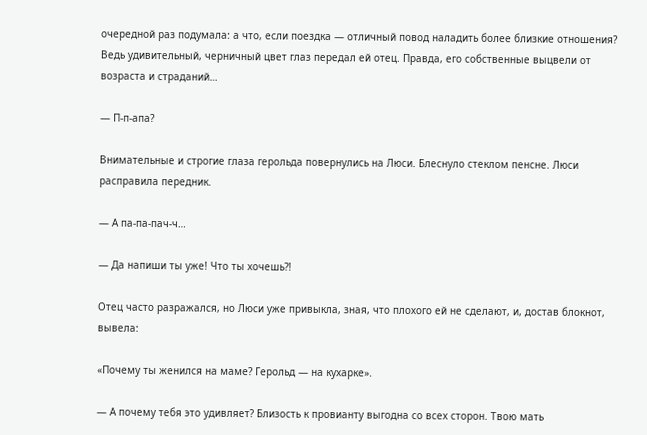очередной раз подумала: а что, если поездка — отличный повод наладить более близкие отношения? Ведь удивительный, черничный цвет глаз передал ей отец. Правда, его собственные выцвели от возраста и страданий…

— П-п-апа?

Внимательные и строгие глаза герольда повернулись на Люси. Блеснуло стеклом пенсне. Люси расправила передник.

— А па-па-пач-ч…

— Да напиши ты уже! Что ты хочешь?!

Отец часто разражался, но Люси уже привыкла, зная, что плохого ей не сделают, и, достав блокнот, вывела:

«Почему ты женился на маме? Герольд — на кухарке».

— А почему тебя это удивляет? Близость к провианту выгодна со всех сторон. Твою мать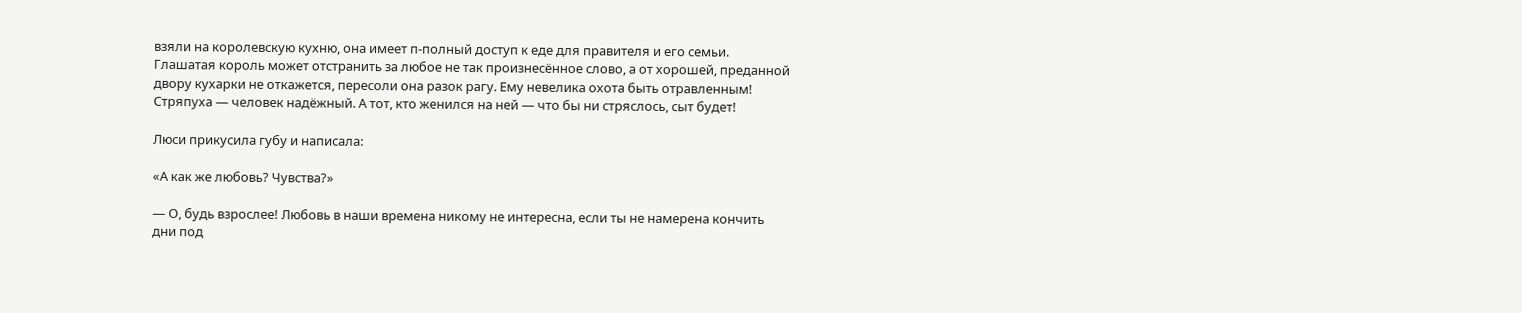взяли на королевскую кухню, она имеет п-полный доступ к еде для правителя и его семьи. Глашатая король может отстранить за любое не так произнесённое слово, а от хорошей, преданной двору кухарки не откажется, пересоли она разок рагу. Ему невелика охота быть отравленным! Стряпуха — человек надёжный. А тот, кто женился на ней — что бы ни стряслось, сыт будет!

Люси прикусила губу и написала:

«А как же любовь? Чувства?»

— О, будь взрослее! Любовь в наши времена никому не интересна, если ты не намерена кончить дни под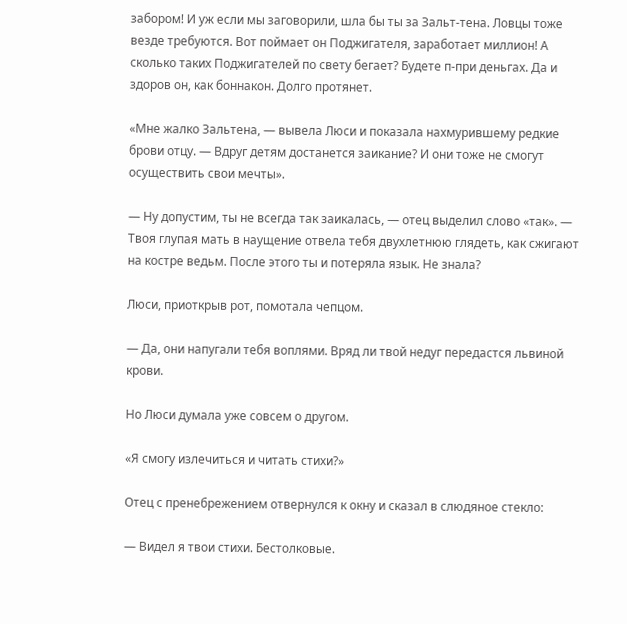забором! И уж если мы заговорили, шла бы ты за Зальт-тена. Ловцы тоже везде требуются. Вот поймает он Поджигателя, заработает миллион! А сколько таких Поджигателей по свету бегает? Будете п-при деньгах. Да и здоров он, как боннакон. Долго протянет.

«Мне жалко Зальтена, — вывела Люси и показала нахмурившему редкие брови отцу. — Вдруг детям достанется заикание? И они тоже не смогут осуществить свои мечты».

— Ну допустим, ты не всегда так заикалась, — отец выделил слово «так». — Твоя глупая мать в наущение отвела тебя двухлетнюю глядеть, как сжигают на костре ведьм. После этого ты и потеряла язык. Не знала?

Люси, приоткрыв рот, помотала чепцом.

— Да, они напугали тебя воплями. Вряд ли твой недуг передастся львиной крови.

Но Люси думала уже совсем о другом.

«Я смогу излечиться и читать стихи?»

Отец с пренебрежением отвернулся к окну и сказал в слюдяное стекло:

— Видел я твои стихи. Бестолковые.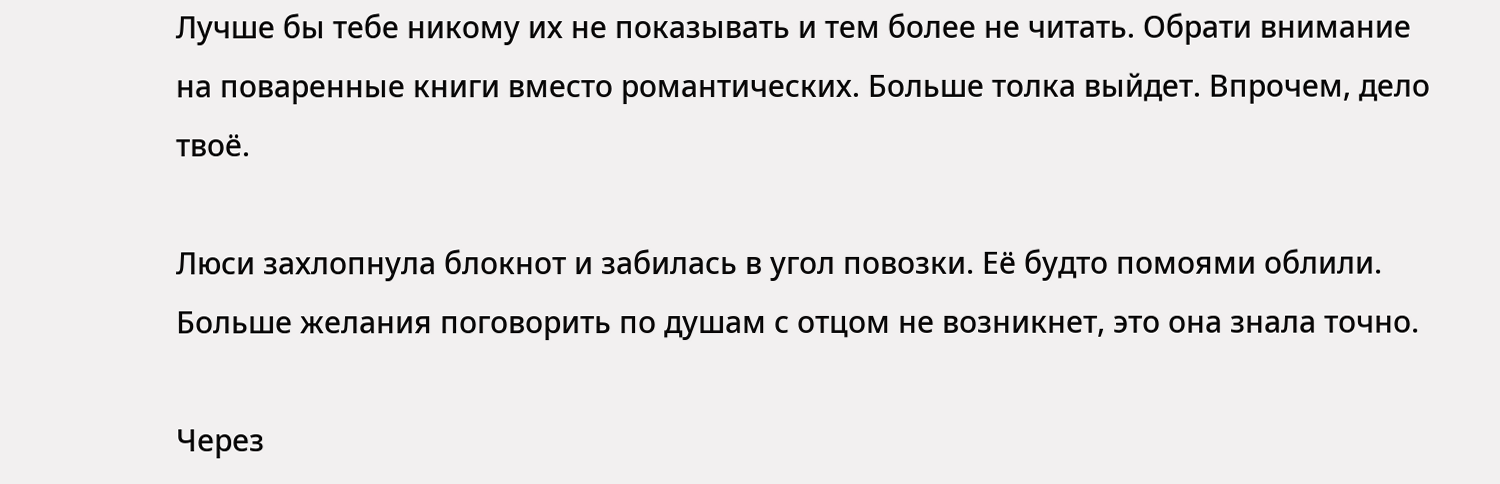Лучше бы тебе никому их не показывать и тем более не читать. Обрати внимание на поваренные книги вместо романтических. Больше толка выйдет. Впрочем, дело твоё.

Люси захлопнула блокнот и забилась в угол повозки. Её будто помоями облили. Больше желания поговорить по душам с отцом не возникнет, это она знала точно.

Через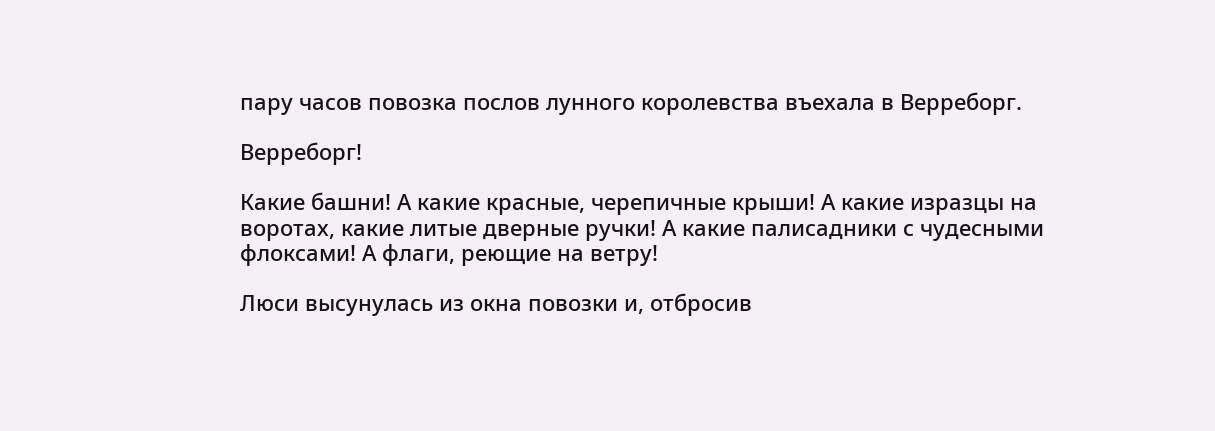пару часов повозка послов лунного королевства въехала в Верреборг.

Верреборг!

Какие башни! А какие красные, черепичные крыши! А какие изразцы на воротах, какие литые дверные ручки! А какие палисадники с чудесными флоксами! А флаги, реющие на ветру!

Люси высунулась из окна повозки и, отбросив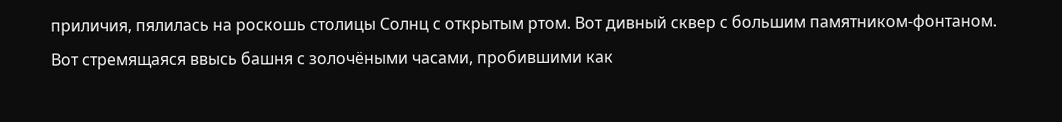приличия, пялилась на роскошь столицы Солнц с открытым ртом. Вот дивный сквер с большим памятником-фонтаном. Вот стремящаяся ввысь башня с золочёными часами, пробившими как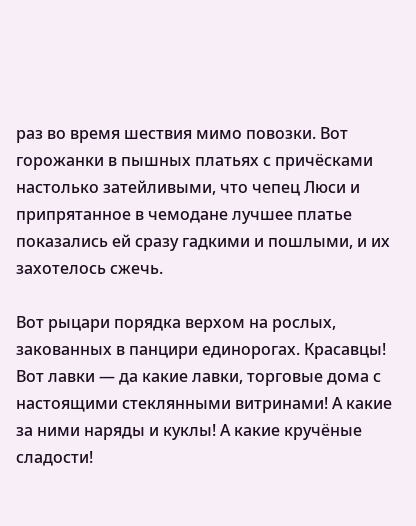раз во время шествия мимо повозки. Вот горожанки в пышных платьях с причёсками настолько затейливыми, что чепец Люси и припрятанное в чемодане лучшее платье показались ей сразу гадкими и пошлыми, и их захотелось сжечь.

Вот рыцари порядка верхом на рослых, закованных в панцири единорогах. Красавцы! Вот лавки — да какие лавки, торговые дома с настоящими стеклянными витринами! А какие за ними наряды и куклы! А какие кручёные сладости!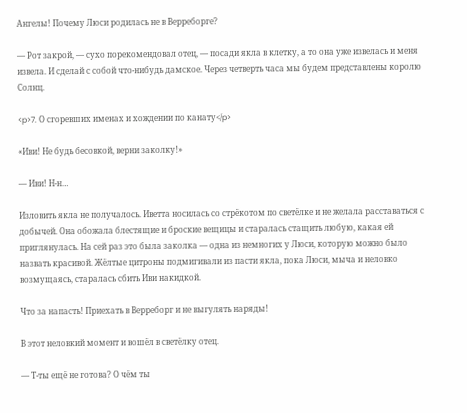Ангелы! Почему Люси родилась не в Верреборге?

— Рот закрой, — сухо порекомендовал отец, — посади якла в клетку, а то она уже извелась и меня извела. И сделай с собой что-нибудь дамское. Через четверть часа мы будем представлены королю Солнц.

<p>7. О сгоревших именах и хождении по канату</p>

«Иви! Не будь бесовкой, верни заколку!»

— Иви! Н-н…

Изловить якла не получалось. Иветта носилась со стрёкотом по светёлке и не желала расставаться с добычей. Она обожала блестящие и броские вещицы и старалась стащить любую, какая ей приглянулась. На сей раз это была заколка — одна из немногих у Люси, которую можно было назвать красивой. Жёлтые цитроны подмигивали из пасти якла, пока Люси, мыча и неловко возмущаясь, старалась сбить Иви накидкой.

Что за напасть! Приехать в Верреборг и не выгулять наряды!

В этот неловкий момент и вошёл в светёлку отец.

— Т-ты ещё не готова? О чём ты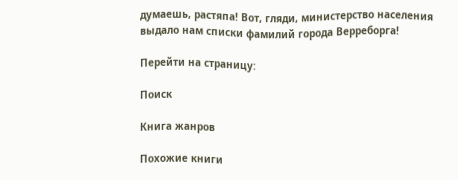думаешь, растяпа! Вот, гляди, министерство населения выдало нам списки фамилий города Верреборга!

Перейти на страницу:

Поиск

Книга жанров

Похожие книги